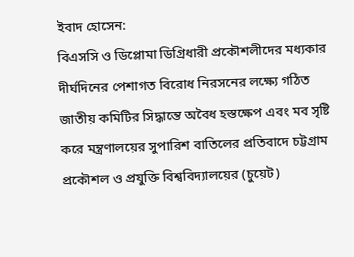ইবাদ হোসেন:
বিএসসি ও ডিপ্লোমা ডিগ্রিধারী প্রকৌশলীদের মধ্যকার দীর্ঘদিনের পেশাগত বিরোধ নিরসনের লক্ষ্যে গঠিত জাতীয় কমিটির সিদ্ধান্তে অবৈধ হস্তক্ষেপ এবং মব সৃষ্টি করে মন্ত্রণালয়ের সুপারিশ বাতিলের প্রতিবাদে চট্টগ্রাম প্রকৌশল ও প্রযুক্তি বিশ্ববিদ্যালয়ের (চুয়েট)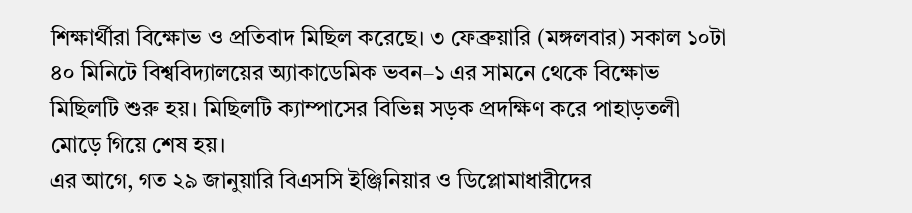শিক্ষার্থীরা বিক্ষোভ ও প্রতিবাদ মিছিল করেছে। ৩ ফেব্রুয়ারি (মঙ্গলবার) সকাল ১০টা ৪০ মিনিটে বিশ্ববিদ্যালয়ের অ্যাকাডেমিক ভবন–১ এর সামনে থেকে বিক্ষোভ মিছিলটি শুরু হয়। মিছিলটি ক্যাম্পাসের বিভিন্ন সড়ক প্রদক্ষিণ করে পাহাড়তলী মোড়ে গিয়ে শেষ হয়।
এর আগে, গত ২৯ জানুয়ারি বিএসসি ইঞ্জিনিয়ার ও ডিপ্লোমাধারীদের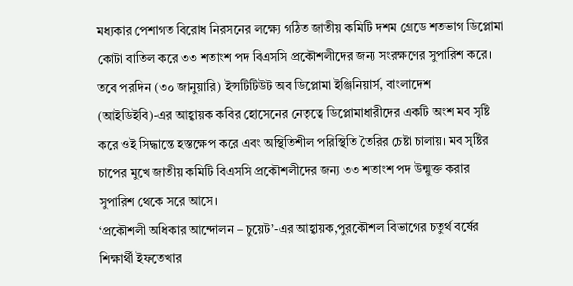মধ্যকার পেশাগত বিরোধ নিরসনের লক্ষ্যে গঠিত জাতীয় কমিটি দশম গ্রেডে শতভাগ ডিপ্লোমা কোটা বাতিল করে ৩৩ শতাংশ পদ বিএসসি প্রকৌশলীদের জন্য সংরক্ষণের সুপারিশ করে। তবে পরদিন (৩০ জানুয়ারি) ইন্সটিটিউট অব ডিপ্লোমা ইঞ্জিনিয়ার্স, বাংলাদেশ (আইডিইবি)-এর আহ্বায়ক কবির হোসেনের নেতৃত্বে ডিপ্লোমাধারীদের একটি অংশ মব সৃষ্টি করে ওই সিদ্ধান্তে হস্তক্ষেপ করে এবং অস্থিতিশীল পরিস্থিতি তৈরির চেষ্টা চালায়। মব সৃষ্টির চাপের মুখে জাতীয় কমিটি বিএসসি প্রকৌশলীদের জন্য ৩৩ শতাংশ পদ উন্মুক্ত করার সুপারিশ থেকে সরে আসে।
‘প্রকৌশলী অধিকার আন্দোলন – চুয়েট’-এর আহ্বায়ক,পুরকৌশল বিভাগের চতুর্থ বর্ষের শিক্ষার্থী ইফতেখার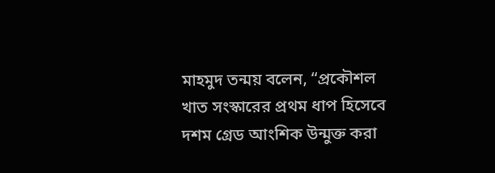মাহমুদ তন্ময় বলেন, “প্রকৌশল খাত সংস্কারের প্রথম ধাপ হিসেবে দশম গ্রেড আংশিক উন্মুক্ত করা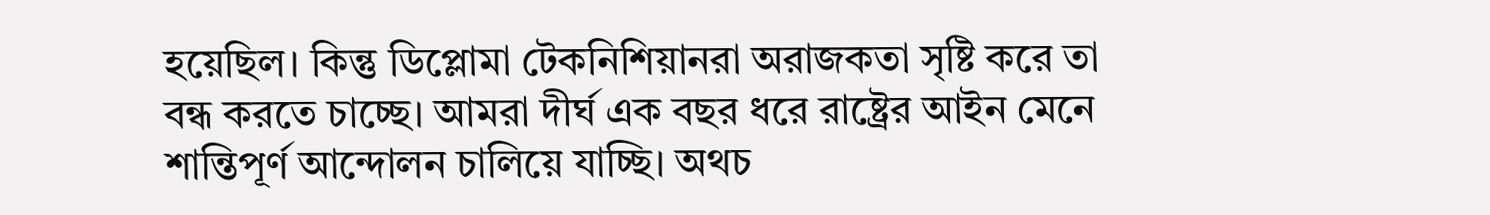হয়েছিল। কিন্তু ডিপ্লোমা টেকনিশিয়ানরা অরাজকতা সৃষ্টি করে তা বন্ধ করতে চাচ্ছে। আমরা দীর্ঘ এক বছর ধরে রাষ্ট্রের আইন মেনে শান্তিপূর্ণ আন্দোলন চালিয়ে যাচ্ছি। অথচ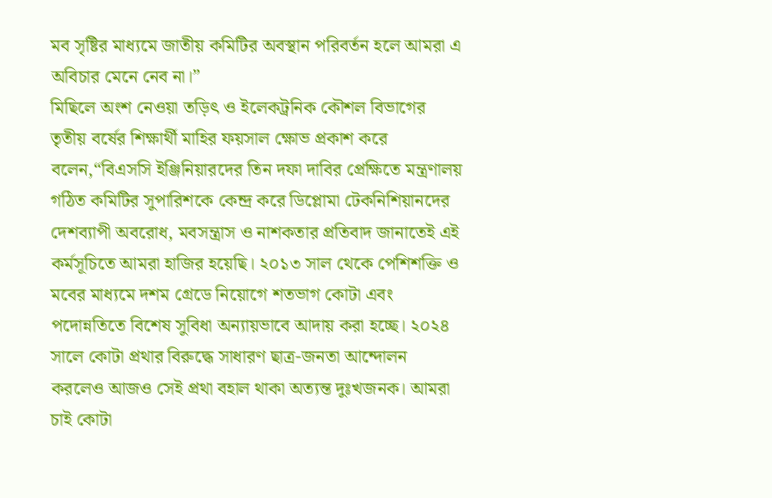মব সৃষ্টির মাধ্যমে জাতীয় কমিটির অবস্থান পরিবর্তন হলে আমরা এ অবিচার মেনে নেব না।”
মিছিলে অংশ নেওয়া তড়িৎ ও ইলেকট্রনিক কৌশল বিভাগের তৃতীয় বর্ষের শিক্ষার্থী মাহির ফয়সাল ক্ষোভ প্রকাশ করে বলেন,“বিএসসি ইঞ্জিনিয়ারদের তিন দফা দাবির প্রেক্ষিতে মন্ত্রণালয় গঠিত কমিটির সুপারিশকে কেন্দ্র করে ডিপ্লোমা টেকনিশিয়ানদের দেশব্যাপী অবরোধ, মবসন্ত্রাস ও নাশকতার প্রতিবাদ জানাতেই এই কর্মসূচিতে আমরা হাজির হয়েছি। ২০১৩ সাল থেকে পেশিশক্তি ও মবের মাধ্যমে দশম গ্রেডে নিয়োগে শতভাগ কোটা এবং পদোন্নতিতে বিশেষ সুবিধা অন্যায়ভাবে আদায় করা হচ্ছে। ২০২৪ সালে কোটা প্রথার বিরুদ্ধে সাধারণ ছাত্র-জনতা আন্দোলন করলেও আজও সেই প্রথা বহাল থাকা অত্যন্ত দুঃখজনক। আমরা চাই কোটা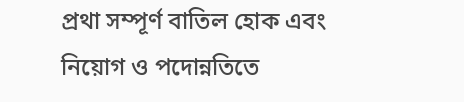প্রথা সম্পূর্ণ বাতিল হোক এবং নিয়োগ ও পদোন্নতিতে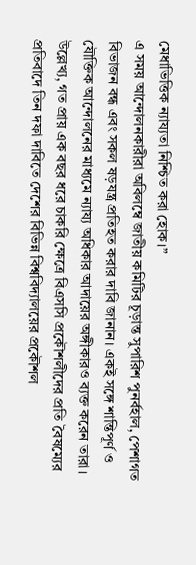মেধাভিত্তিক ন্যায্যতা নিশ্চিত করা হোক।”
এ সময় আন্দোলনকারীরা অবিলম্বে জাতীয় কমিটির চূড়ান্ত সুপারিশ পুনর্বহাল, পেশাগত বিভাজন বন্ধ এবং সকল ষড়যন্ত্র প্রতিহত করার দাবি জানান। একই সঙ্গে শান্তিপূর্ণ ও যৌক্তিক আন্দোলনের মাধ্যমে ন্যায্য অধিকার আদায়ের অঙ্গীকারও ব্যক্ত করেন তারা।
উল্লেখ্য, গত প্রায় এক বছর ধরে চাকরি ক্ষেত্রে বিএসসি প্রকৌশলীদের প্রতি বৈষম্যের প্রতিবাদে তিন দফা দাবিতে দেশের বিভিন্ন বিশ্ববিদ্যালয়ের প্রকৌশল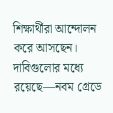শিক্ষার্থীরা আন্দোলন করে আসছেন। দাবিগুলোর মধ্যে রয়েছে—নবম গ্রেডে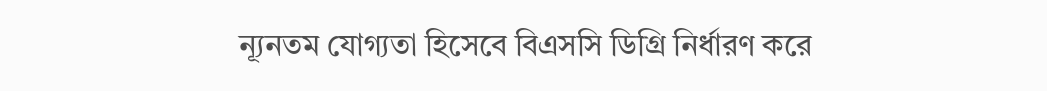ন্যূনতম যোগ্যতা হিসেবে বিএসসি ডিগ্রি নির্ধারণ করে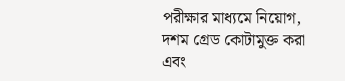পরীক্ষার মাধ্যমে নিয়োগ, দশম গ্রেড কোটামুক্ত করা এবং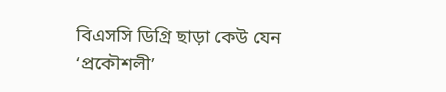বিএসসি ডিগ্রি ছাড়া কেউ যেন ‘প্রকৌশলী’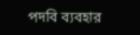পদবি ব্যবহার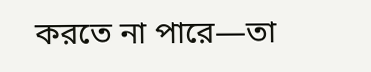করতে না পারে—তা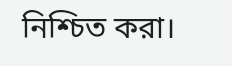নিশ্চিত করা।